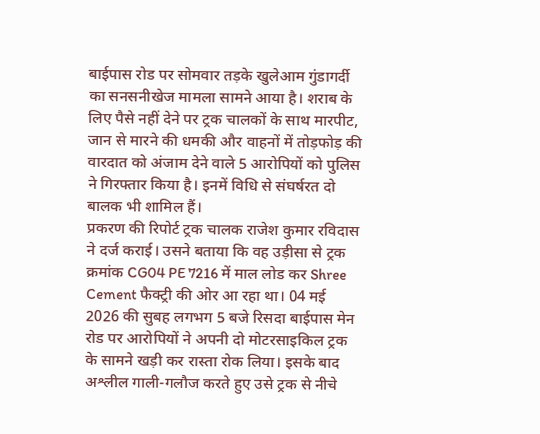बाईपास रोड पर सोमवार तड़के खुलेआम गुंडागर्दी का सनसनीखेज मामला सामने आया है। शराब के लिए पैसे नहीं देने पर ट्रक चालकों के साथ मारपीट, जान से मारने की धमकी और वाहनों में तोड़फोड़ की वारदात को अंजाम देने वाले 5 आरोपियों को पुलिस ने गिरफ्तार किया है। इनमें विधि से संघर्षरत दो बालक भी शामिल हैं।
प्रकरण की रिपोर्ट ट्रक चालक राजेश कुमार रविदास ने दर्ज कराई। उसने बताया कि वह उड़ीसा से ट्रक क्रमांक CG04 PE 7216 में माल लोड कर Shree Cement फैक्ट्री की ओर आ रहा था। 04 मई 2026 की सुबह लगभग 5 बजे रिसदा बाईपास मेन रोड पर आरोपियों ने अपनी दो मोटरसाइकिल ट्रक के सामने खड़ी कर रास्ता रोक लिया। इसके बाद अश्लील गाली-गलौज करते हुए उसे ट्रक से नीचे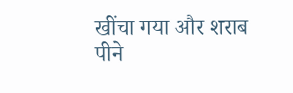खींचा गया और शराब पीने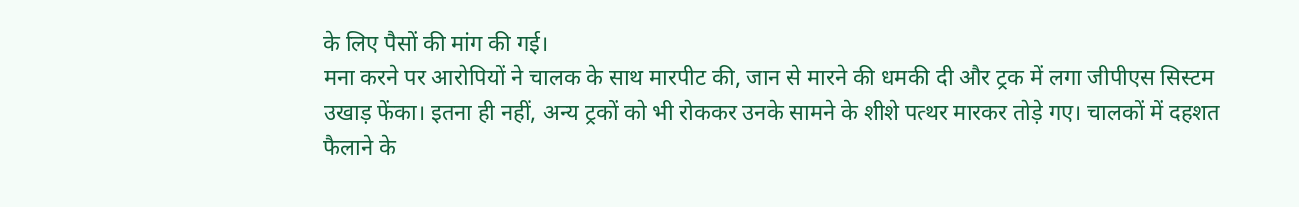के लिए पैसों की मांग की गई।
मना करने पर आरोपियों ने चालक के साथ मारपीट की, जान से मारने की धमकी दी और ट्रक में लगा जीपीएस सिस्टम उखाड़ फेंका। इतना ही नहीं, अन्य ट्रकों को भी रोककर उनके सामने के शीशे पत्थर मारकर तोड़े गए। चालकों में दहशत फैलाने के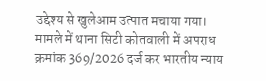उद्देश्य से खुलेआम उत्पात मचाया गया।
मामले में थाना सिटी कोतवाली में अपराध क्रमांक 369/2026 दर्ज कर भारतीय न्याय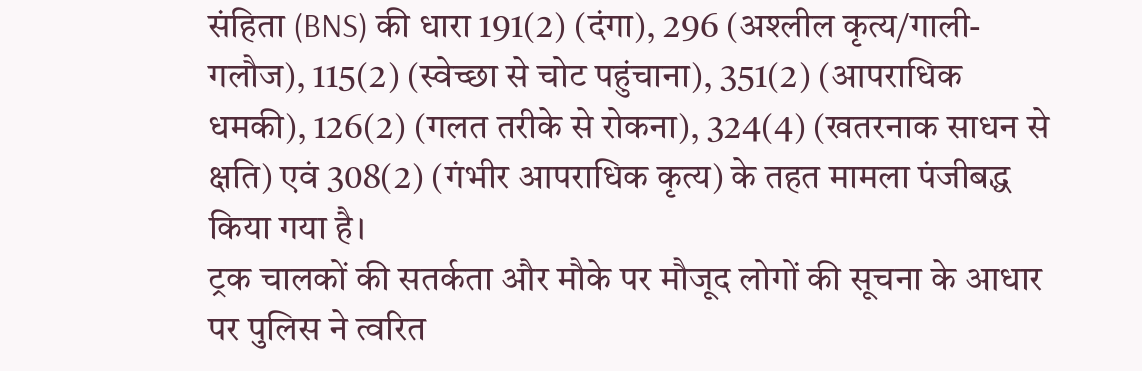संहिता (BNS) की धारा 191(2) (दंगा), 296 (अश्लील कृत्य/गाली-गलौज), 115(2) (स्वेच्छा से चोट पहुंचाना), 351(2) (आपराधिक धमकी), 126(2) (गलत तरीके से रोकना), 324(4) (खतरनाक साधन से क्षति) एवं 308(2) (गंभीर आपराधिक कृत्य) के तहत मामला पंजीबद्ध किया गया है।
ट्रक चालकों की सतर्कता और मौके पर मौजूद लोगों की सूचना के आधार पर पुलिस ने त्वरित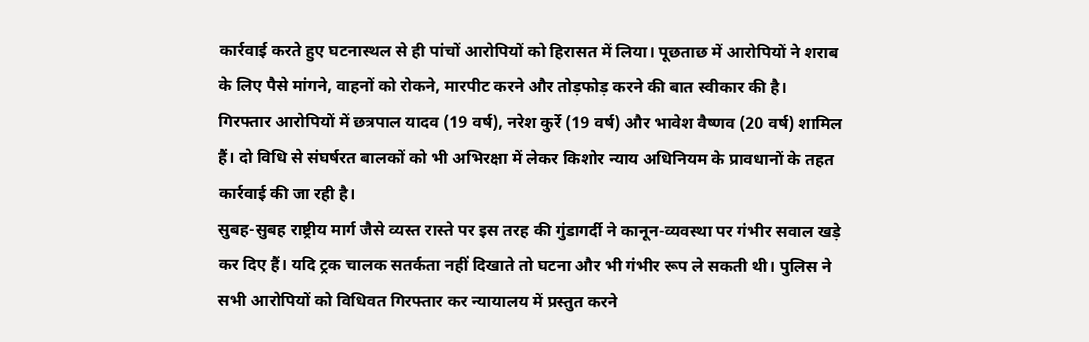कार्रवाई करते हुए घटनास्थल से ही पांचों आरोपियों को हिरासत में लिया। पूछताछ में आरोपियों ने शराब के लिए पैसे मांगने, वाहनों को रोकने, मारपीट करने और तोड़फोड़ करने की बात स्वीकार की है।
गिरफ्तार आरोपियों में छत्रपाल यादव (19 वर्ष), नरेश कुर्रे (19 वर्ष) और भावेश वैष्णव (20 वर्ष) शामिल हैं। दो विधि से संघर्षरत बालकों को भी अभिरक्षा में लेकर किशोर न्याय अधिनियम के प्रावधानों के तहत कार्रवाई की जा रही है।
सुबह-सुबह राष्ट्रीय मार्ग जैसे व्यस्त रास्ते पर इस तरह की गुंडागर्दी ने कानून-व्यवस्था पर गंभीर सवाल खड़े कर दिए हैं। यदि ट्रक चालक सतर्कता नहीं दिखाते तो घटना और भी गंभीर रूप ले सकती थी। पुलिस ने सभी आरोपियों को विधिवत गिरफ्तार कर न्यायालय में प्रस्तुत करने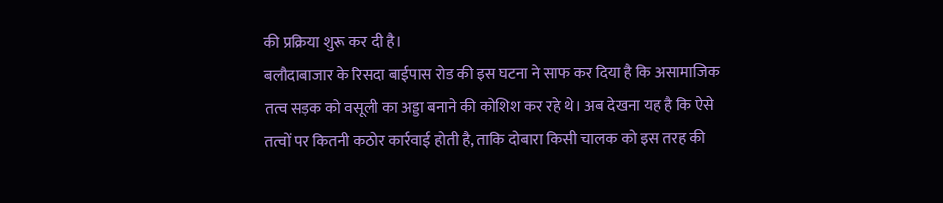की प्रक्रिया शुरू कर दी है।
बलौदाबाजार के रिसदा बाईपास रोड की इस घटना ने साफ कर दिया है कि असामाजिक तत्व सड़क को वसूली का अड्डा बनाने की कोशिश कर रहे थे। अब देखना यह है कि ऐसे तत्वों पर कितनी कठोर कार्रवाई होती है, ताकि दोबारा किसी चालक को इस तरह की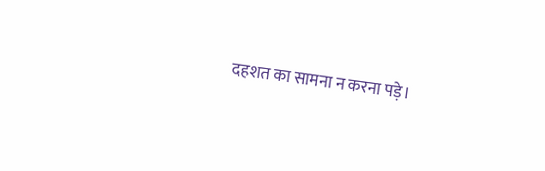दहशत का सामना न करना पड़े।